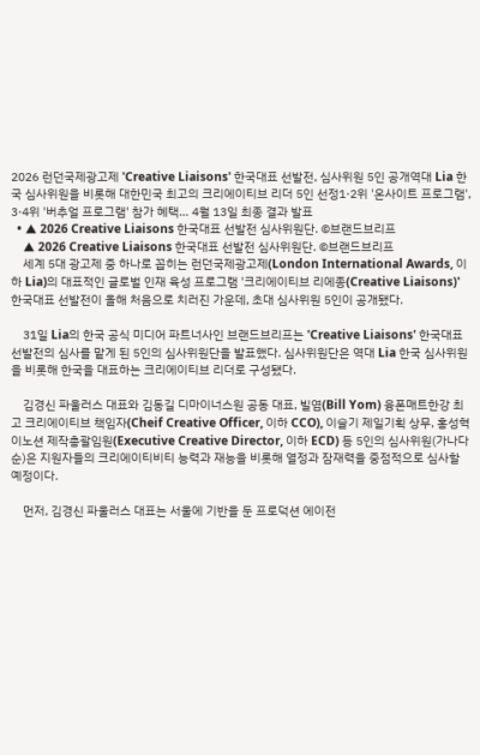2026 런던국제광고제 'Creative Liaisons' 한국대표 선발전, 심사위원 5인 공개역대 Lia 한국 심사위원을 비롯해 대한민국 최고의 크리에이티브 리더 5인 선정1·2위 '온사이트 프로그램', 3·4위 '버추얼 프로그램' 참가 혜택… 4월 13일 최종 결과 발표
  • ▲ 2026 Creative Liaisons 한국대표 선발전 심사위원단. ©브랜드브리프
    ▲ 2026 Creative Liaisons 한국대표 선발전 심사위원단. ©브랜드브리프
    세계 5대 광고제 중 하나로 꼽히는 런던국제광고제(London International Awards, 이하 Lia)의 대표적인 글로벌 인재 육성 프로그램 '크리에이티브 리에종(Creative Liaisons)' 한국대표 선발전이 올해 처음으로 치러진 가운데, 초대 심사위원 5인이 공개됐다.

    31일 Lia의 한국 공식 미디어 파트너사인 브랜드브리프는 'Creative Liaisons' 한국대표 선발전의 심사를 맡게 된 5인의 심사위원단을 발표했다. 심사위원단은 역대 Lia 한국 심사위원을 비롯해 한국을 대표하는 크리에이티브 리더로 구성됐다.

    김경신 파울러스 대표와 김동길 디마이너스원 공동 대표, 빌염(Bill Yom) 융폰매트한강 최고 크리에이티브 책임자(Cheif Creative Officer, 이하 CCO), 이슬기 제일기획 상무, 홍성혁 이노션 제작총괄임원(Executive Creative Director, 이하 ECD) 등 5인의 심사위원(가나다 순)은 지원자들의 크리에이티비티 능력과 재능을 비롯해 열정과 잠재력을 중점적으로 심사할 예정이다.

    먼저, 김경신 파울러스 대표는 서울에 기반을 둔 프로덕션 에이전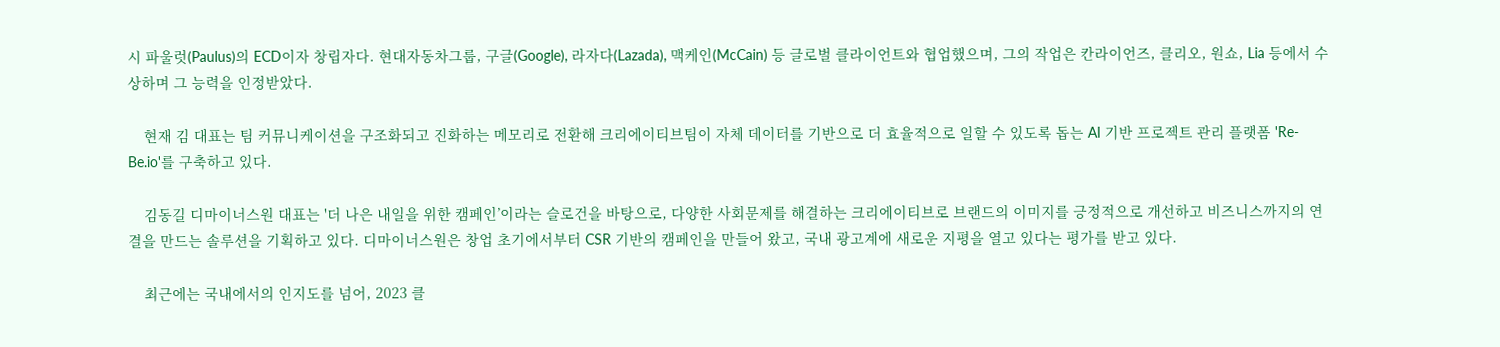시 파울럿(Paulus)의 ECD이자 창립자다. 현대자동차그룹, 구글(Google), 라자다(Lazada), 맥케인(McCain) 등 글로벌 클라이언트와 협업했으며, 그의 작업은 칸라이언즈, 클리오, 원쇼, Lia 등에서 수상하며 그 능력을 인정받았다.

    현재 김 대표는 팀 커뮤니케이션을 구조화되고 진화하는 메모리로 전환해 크리에이티브팀이 자체 데이터를 기반으로 더 효율적으로 일할 수 있도록 돕는 AI 기반 프로젝트 관리 플랫폼 'Re-Be.io'를 구축하고 있다.

    김동길 디마이너스원 대표는 '더 나은 내일을 위한 캠페인’이라는 슬로건을 바탕으로, 다양한 사회문제를 해결하는 크리에이티브로 브랜드의 이미지를 긍정적으로 개선하고 비즈니스까지의 연결을 만드는 솔루션을 기획하고 있다. 디마이너스원은 창업 초기에서부터 CSR 기반의 캠페인을 만들어 왔고, 국내 광고계에 새로운 지평을 열고 있다는 평가를 받고 있다.

    최근에는 국내에서의 인지도를 넘어, 2023 클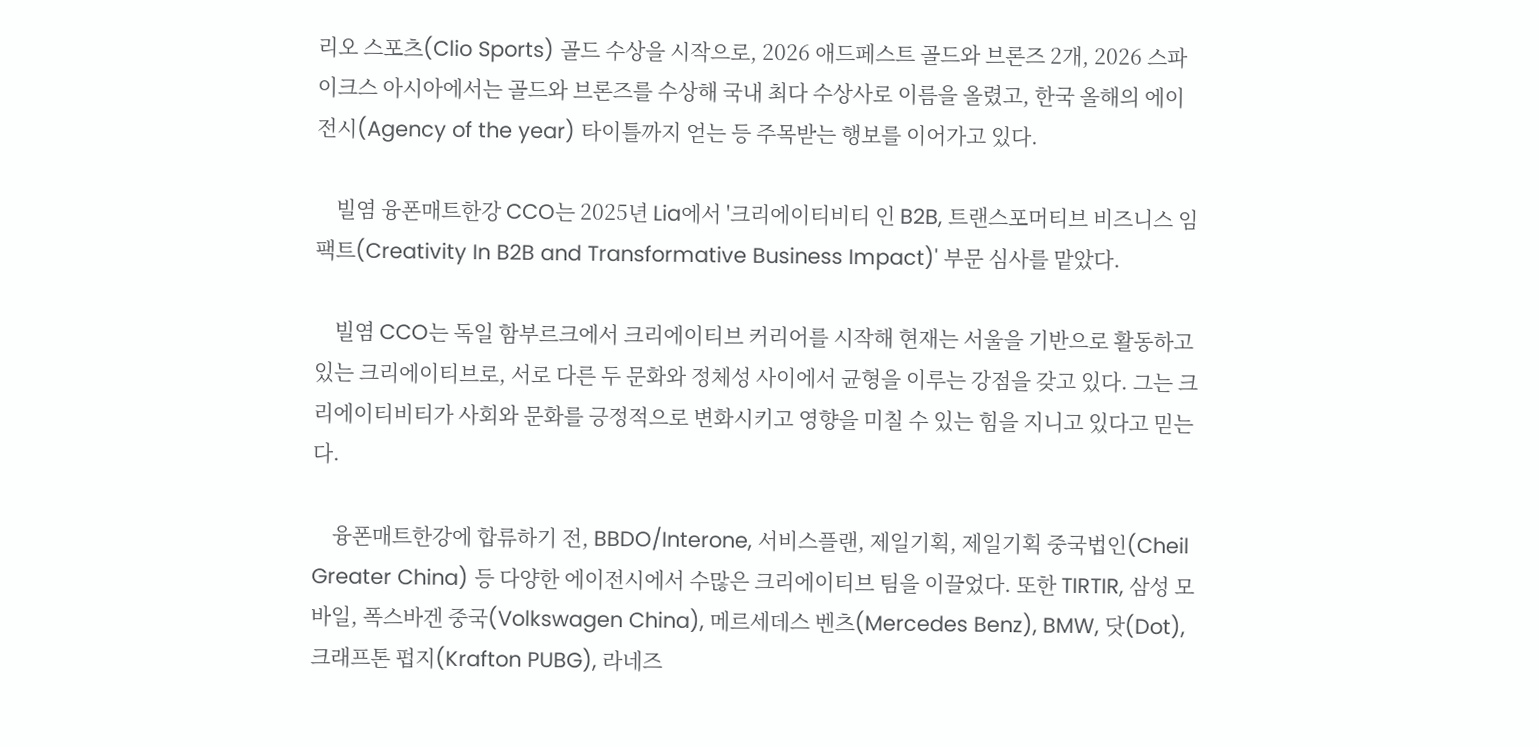리오 스포츠(Clio Sports) 골드 수상을 시작으로, 2026 애드페스트 골드와 브론즈 2개, 2026 스파이크스 아시아에서는 골드와 브론즈를 수상해 국내 최다 수상사로 이름을 올렸고, 한국 올해의 에이전시(Agency of the year) 타이틀까지 얻는 등 주목받는 행보를 이어가고 있다.

    빌염 융폰매트한강 CCO는 2025년 Lia에서 '크리에이티비티 인 B2B, 트랜스포머티브 비즈니스 임팩트(Creativity In B2B and Transformative Business Impact)' 부문 심사를 맡았다.

    빌염 CCO는 독일 함부르크에서 크리에이티브 커리어를 시작해 현재는 서울을 기반으로 활동하고 있는 크리에이티브로, 서로 다른 두 문화와 정체성 사이에서 균형을 이루는 강점을 갖고 있다. 그는 크리에이티비티가 사회와 문화를 긍정적으로 변화시키고 영향을 미칠 수 있는 힘을 지니고 있다고 믿는다.

    융폰매트한강에 합류하기 전, BBDO/Interone, 서비스플랜, 제일기획, 제일기획 중국법인(Cheil Greater China) 등 다양한 에이전시에서 수많은 크리에이티브 팀을 이끌었다. 또한 TIRTIR, 삼성 모바일, 폭스바겐 중국(Volkswagen China), 메르세데스 벤츠(Mercedes Benz), BMW, 닷(Dot), 크래프톤 펍지(Krafton PUBG), 라네즈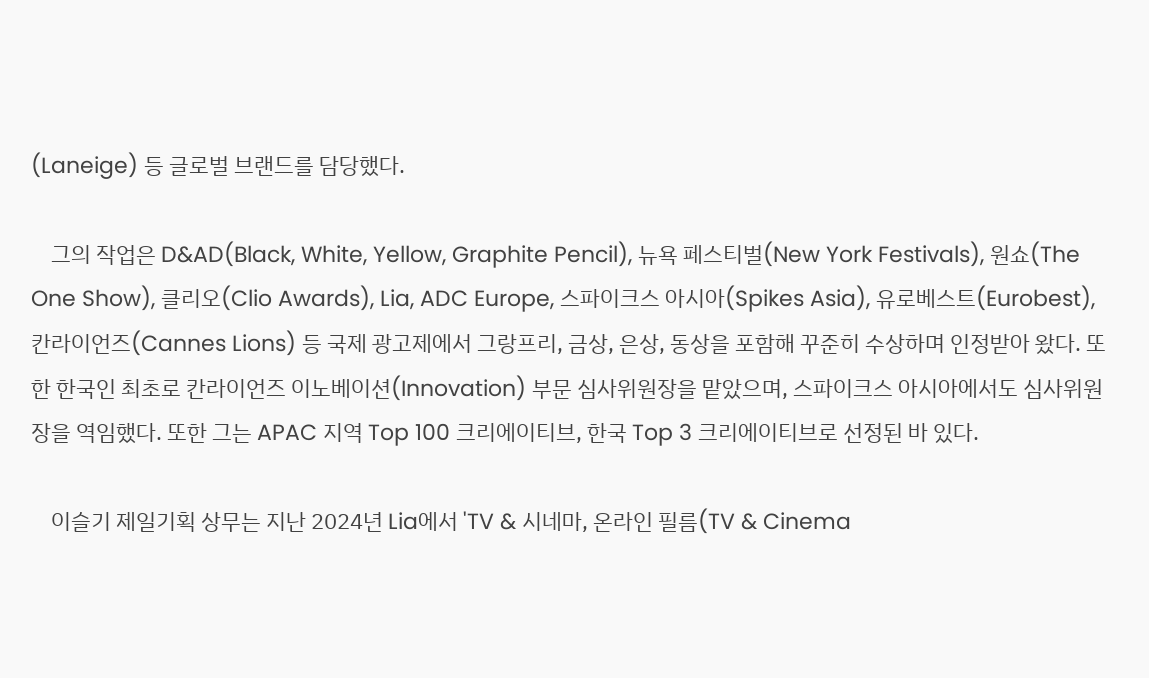(Laneige) 등 글로벌 브랜드를 담당했다.

    그의 작업은 D&AD(Black, White, Yellow, Graphite Pencil), 뉴욕 페스티벌(New York Festivals), 원쇼(The One Show), 클리오(Clio Awards), Lia, ADC Europe, 스파이크스 아시아(Spikes Asia), 유로베스트(Eurobest), 칸라이언즈(Cannes Lions) 등 국제 광고제에서 그랑프리, 금상, 은상, 동상을 포함해 꾸준히 수상하며 인정받아 왔다. 또한 한국인 최초로 칸라이언즈 이노베이션(Innovation) 부문 심사위원장을 맡았으며, 스파이크스 아시아에서도 심사위원장을 역임했다. 또한 그는 APAC 지역 Top 100 크리에이티브, 한국 Top 3 크리에이티브로 선정된 바 있다.

    이슬기 제일기획 상무는 지난 2024년 Lia에서 'TV & 시네마, 온라인 필름(TV & Cinema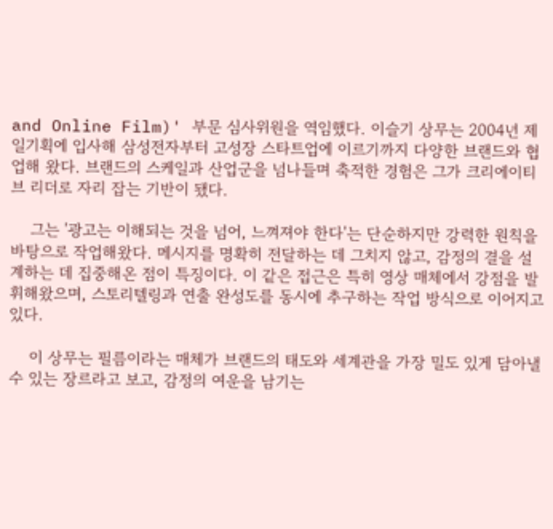and Online Film)' 부문 심사위원을 역임했다. 이슬기 상무는 2004년 제일기획에 입사해 삼성전자부터 고성장 스타트업에 이르기까지 다양한 브랜드와 협업해 왔다. 브랜드의 스케일과 산업군을 넘나들며 축적한 경험은 그가 크리에이티브 리더로 자리 잡는 기반이 됐다.

    그는 '광고는 이해되는 것을 넘어, 느껴져야 한다'는 단순하지만 강력한 원칙을 바탕으로 작업해왔다. 메시지를 명확히 전달하는 데 그치지 않고, 감정의 결을 설계하는 데 집중해온 점이 특징이다. 이 같은 접근은 특히 영상 매체에서 강점을 발휘해왔으며, 스토리텔링과 연출 완성도를 동시에 추구하는 작업 방식으로 이어지고 있다.

    이 상무는 필름이라는 매체가 브랜드의 태도와 세계관을 가장 밀도 있게 담아낼 수 있는 장르라고 보고, 감정의 여운을 남기는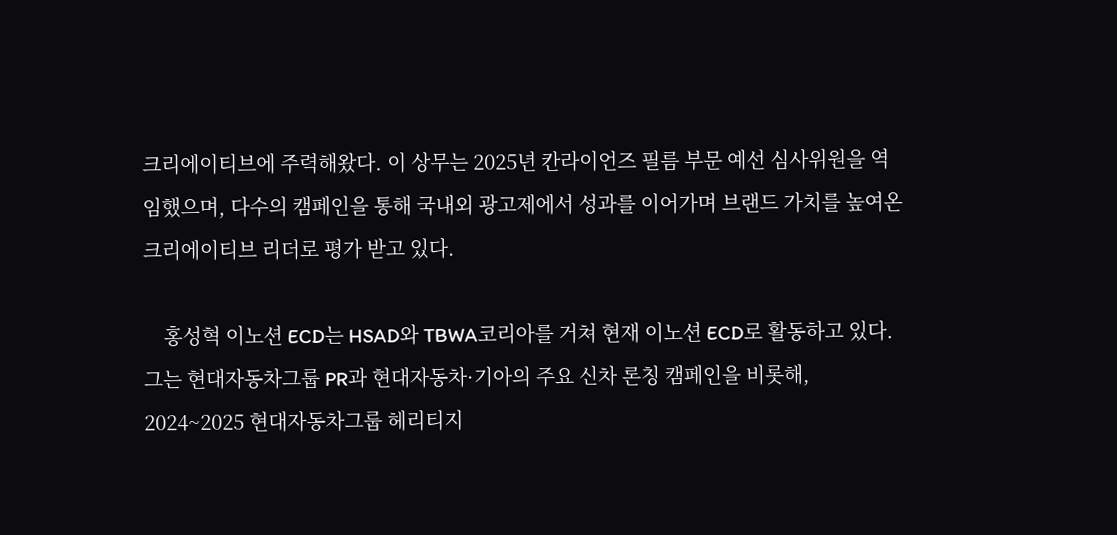크리에이티브에 주력해왔다. 이 상무는 2025년 칸라이언즈 필름 부문 예선 심사위원을 역임했으며, 다수의 캠페인을 통해 국내외 광고제에서 성과를 이어가며 브랜드 가치를 높여온 크리에이티브 리더로 평가 받고 있다.

    홍성혁 이노션 ECD는 HSAD와 TBWA코리아를 거쳐 현재 이노션 ECD로 활동하고 있다. 그는 현대자동차그룹 PR과 현대자동차·기아의 주요 신차 론칭 캠페인을 비롯해, 2024~2025 현대자동차그룹 헤리티지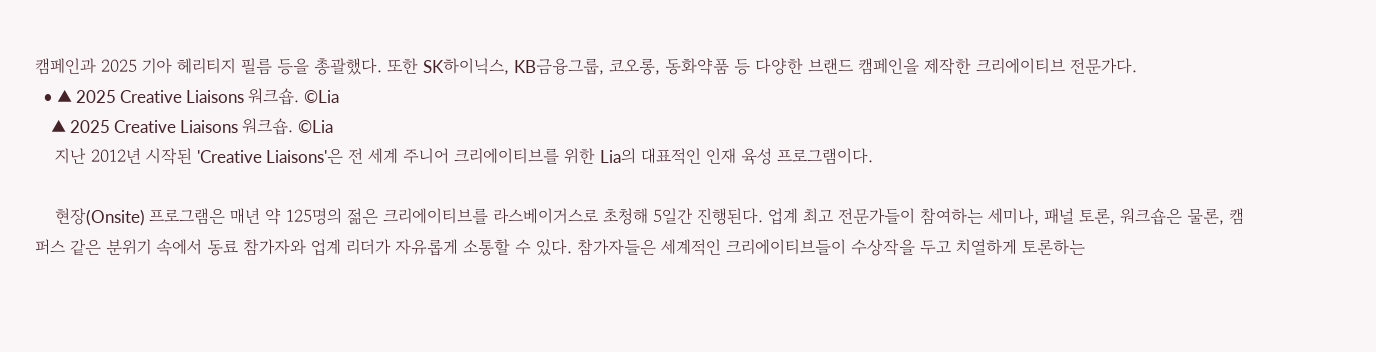캠페인과 2025 기아 헤리티지 필름 등을 총괄했다. 또한 SK하이닉스, KB금융그룹, 코오롱, 동화약품 등 다양한 브랜드 캠페인을 제작한 크리에이티브 전문가다.
  • ▲ 2025 Creative Liaisons 워크숍. ©Lia
    ▲ 2025 Creative Liaisons 워크숍. ©Lia
    지난 2012년 시작된 'Creative Liaisons'은 전 세계 주니어 크리에이티브를 위한 Lia의 대표적인 인재 육성 프로그램이다.

    현장(Onsite) 프로그램은 매년 약 125명의 젊은 크리에이티브를 라스베이거스로 초청해 5일간 진행된다. 업계 최고 전문가들이 참여하는 세미나, 패널 토론, 워크숍은 물론, 캠퍼스 같은 분위기 속에서 동료 참가자와 업계 리더가 자유롭게 소통할 수 있다. 참가자들은 세계적인 크리에이티브들이 수상작을 두고 치열하게 토론하는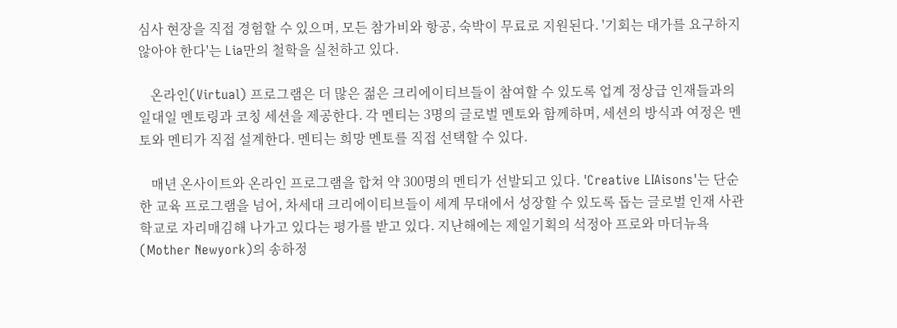심사 현장을 직접 경험할 수 있으며, 모든 참가비와 항공, 숙박이 무료로 지원된다. '기회는 대가를 요구하지 않아야 한다'는 Lia만의 철학을 실천하고 있다.

    온라인(Virtual) 프로그램은 더 많은 젊은 크리에이티브들이 참여할 수 있도록 업계 정상급 인재들과의 일대일 멘토링과 코칭 세션을 제공한다. 각 멘티는 3명의 글로벌 멘토와 함께하며, 세션의 방식과 여정은 멘토와 멘티가 직접 설계한다. 멘티는 희망 멘토를 직접 선택할 수 있다.

    매년 온사이트와 온라인 프로그램을 합쳐 약 300명의 멘티가 선발되고 있다. 'Creative LIAisons'는 단순한 교육 프로그램을 넘어, 차세대 크리에이티브들이 세계 무대에서 성장할 수 있도록 돕는 글로벌 인재 사관학교로 자리매김해 나가고 있다는 평가를 받고 있다. 지난해에는 제일기획의 석정아 프로와 마더뉴욕(Mother Newyork)의 송하정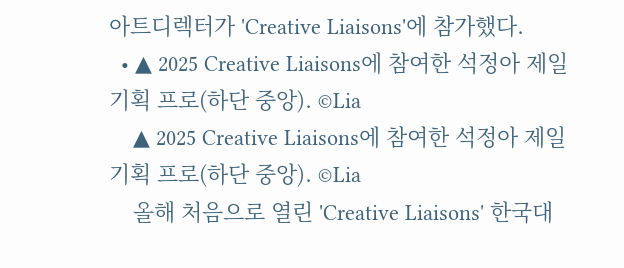아트디렉터가 'Creative Liaisons'에 참가했다.
  • ▲ 2025 Creative Liaisons에 참여한 석정아 제일기획 프로(하단 중앙). ©Lia
    ▲ 2025 Creative Liaisons에 참여한 석정아 제일기획 프로(하단 중앙). ©Lia
    올해 처음으로 열린 'Creative Liaisons' 한국대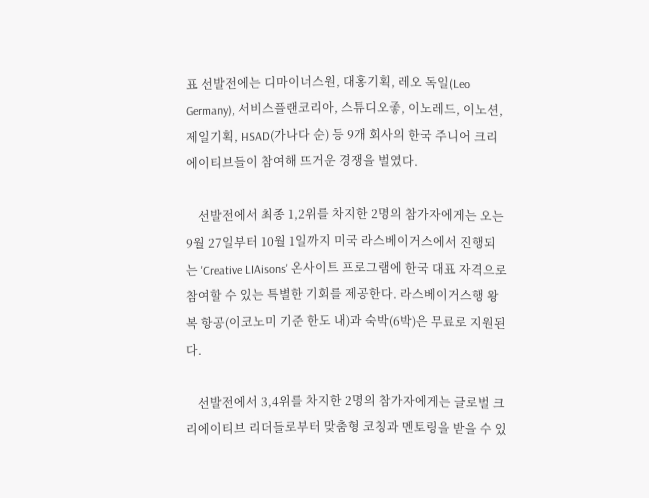표 선발전에는 디마이너스원, 대홍기획, 레오 독일(Leo Germany), 서비스플랜코리아, 스튜디오좋, 이노레드, 이노션, 제일기획, HSAD(가나다 순) 등 9개 회사의 한국 주니어 크리에이티브들이 참여해 뜨거운 경쟁을 벌였다.

    선발전에서 최종 1,2위를 차지한 2명의 참가자에게는 오는 9월 27일부터 10월 1일까지 미국 라스베이거스에서 진행되는 'Creative LIAisons' 온사이트 프로그램에 한국 대표 자격으로 참여할 수 있는 특별한 기회를 제공한다. 라스베이거스행 왕복 항공(이코노미 기준 한도 내)과 숙박(6박)은 무료로 지원된다.

    선발전에서 3,4위를 차지한 2명의 참가자에게는 글로벌 크리에이티브 리더들로부터 맞춤형 코칭과 멘토링을 받을 수 있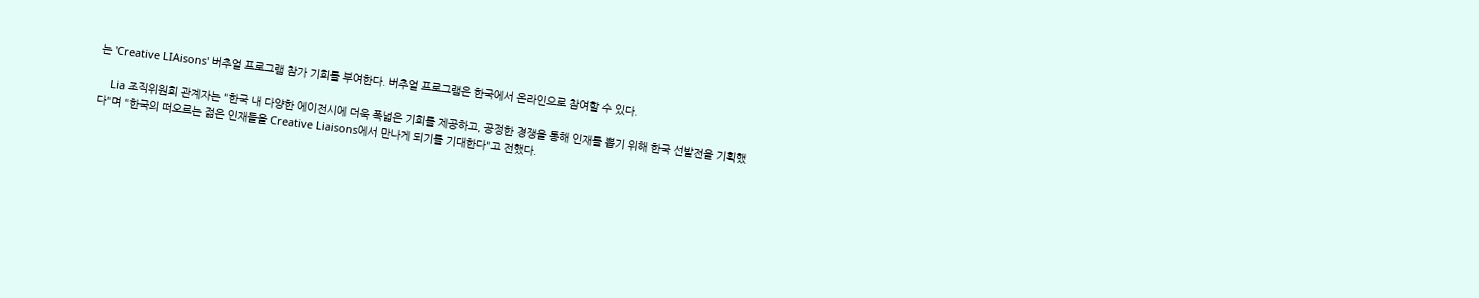는 'Creative LIAisons' 버추얼 프로그램 참가 기회를 부여한다. 버추얼 프로그램은 한국에서 온라인으로 참여할 수 있다.

    Lia 조직위원회 관계자는 "한국 내 다양한 에이전시에 더욱 폭넓은 기회를 제공하고, 공정한 경쟁을 통해 인재를 뽑기 위해 한국 선발전을 기획했다"며 "한국의 떠오르는 젊은 인재들을 Creative Liaisons에서 만나게 되기를 기대한다"고 전했다.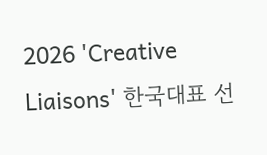2026 'Creative Liaisons' 한국대표 선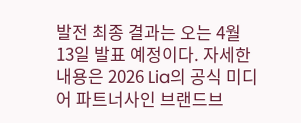발전 최종 결과는 오는 4월 13일 발표 예정이다. 자세한 내용은 2026 Lia의 공식 미디어 파트너사인 브랜드브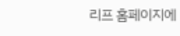리프 홈페이지에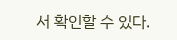서 확인할 수 있다.